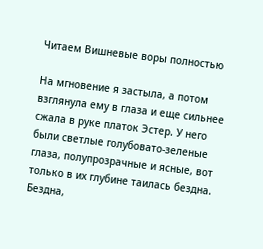Читаем Вишневые воры полностью

На мгновение я застыла, а потом взглянула ему в глаза и еще сильнее сжала в руке платок Эстер. У него были светлые голубовато-зеленые глаза, полупрозрачные и ясные, вот только в их глубине таилась бездна. Бездна,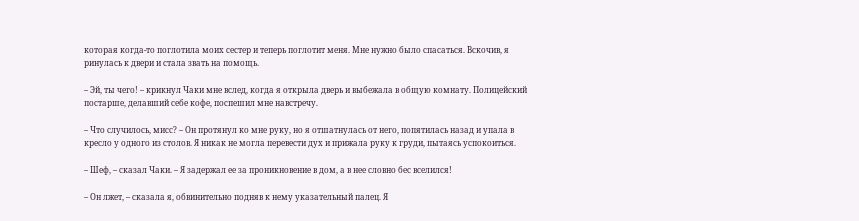которая когда-то поглотила моих сестер и теперь поглотит меня. Мне нужно было спасаться. Вскочив, я ринулась к двери и стала звать на помощь.

– Эй, ты чего! – крикнул Чаки мне вслед, когда я открыла дверь и выбежала в общую комнату. Полицейский постарше, делавший себе кофе, поспешил мне навстречу.

– Что случилось, мисс? – Он протянул ко мне руку, но я отшатнулась от него, попятилась назад и упала в кресло у одного из столов. Я никак не могла перевести дух и прижала руку к груди, пытаясь успокоиться.

– Шеф, – сказал Чаки. – Я задержал ее за проникновение в дом, а в нее словно бес вселился!

– Он лжет, – сказала я, обвинительно подняв к нему указательный палец. Я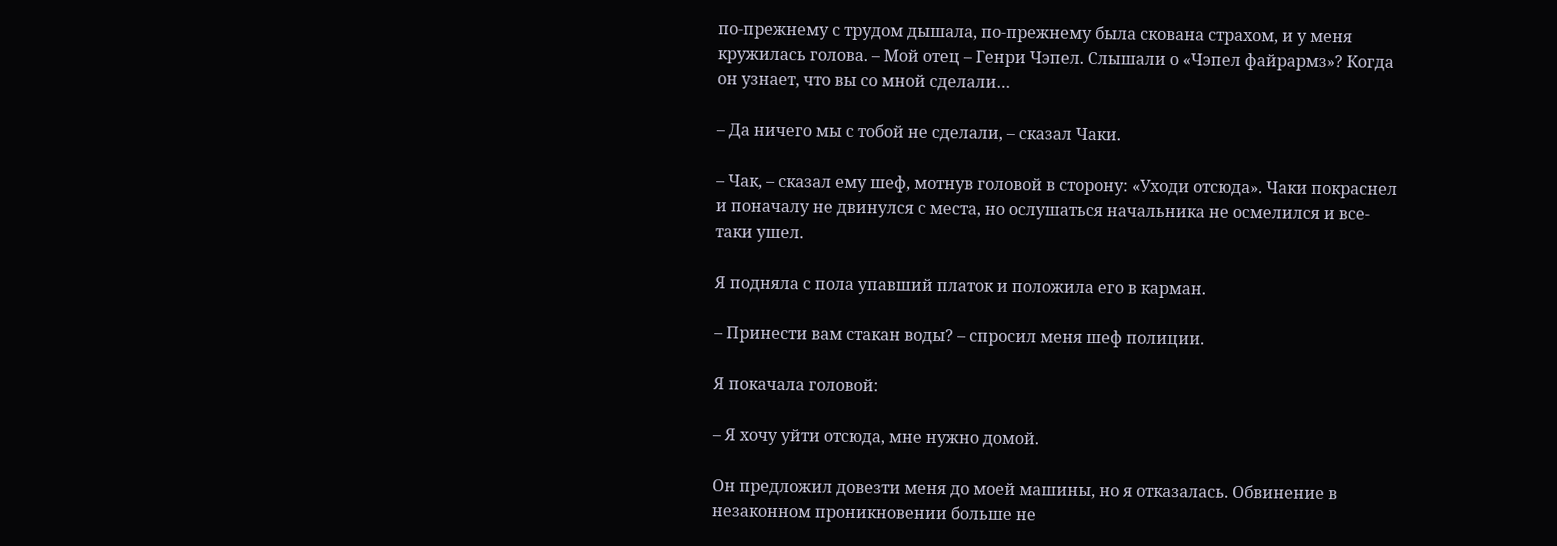по-прежнему с трудом дышала, по-прежнему была скована страхом, и у меня кружилась голова. – Мой отец – Генри Чэпел. Слышали о «Чэпел файрармз»? Когда он узнает, что вы со мной сделали…

– Да ничего мы с тобой не сделали, – сказал Чаки.

– Чак, – сказал ему шеф, мотнув головой в сторону: «Уходи отсюда». Чаки покраснел и поначалу не двинулся с места, но ослушаться начальника не осмелился и все-таки ушел.

Я подняла с пола упавший платок и положила его в карман.

– Принести вам стакан воды? – спросил меня шеф полиции.

Я покачала головой:

– Я хочу уйти отсюда, мне нужно домой.

Он предложил довезти меня до моей машины, но я отказалась. Обвинение в незаконном проникновении больше не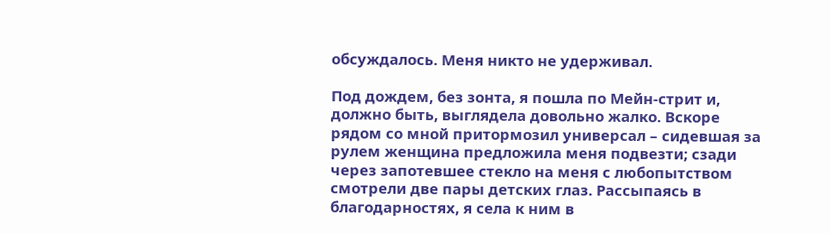обсуждалось. Меня никто не удерживал.

Под дождем, без зонта, я пошла по Мейн-стрит и, должно быть, выглядела довольно жалко. Вскоре рядом со мной притормозил универсал – сидевшая за рулем женщина предложила меня подвезти; сзади через запотевшее стекло на меня с любопытством смотрели две пары детских глаз. Рассыпаясь в благодарностях, я села к ним в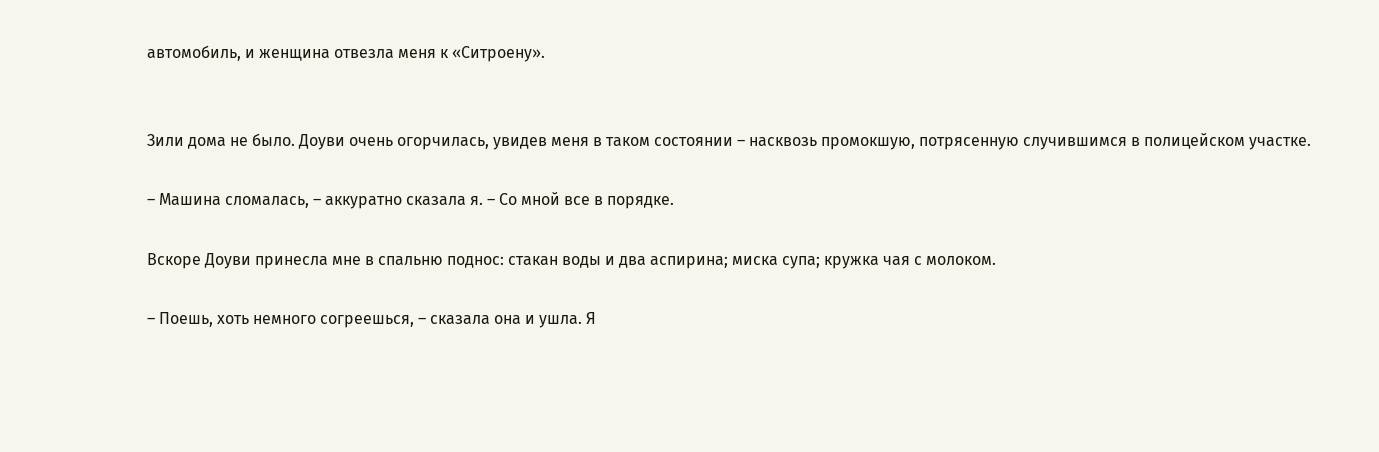автомобиль, и женщина отвезла меня к «Ситроену».


Зили дома не было. Доуви очень огорчилась, увидев меня в таком состоянии – насквозь промокшую, потрясенную случившимся в полицейском участке.

– Машина сломалась, – аккуратно сказала я. – Со мной все в порядке.

Вскоре Доуви принесла мне в спальню поднос: стакан воды и два аспирина; миска супа; кружка чая с молоком.

– Поешь, хоть немного согреешься, – сказала она и ушла. Я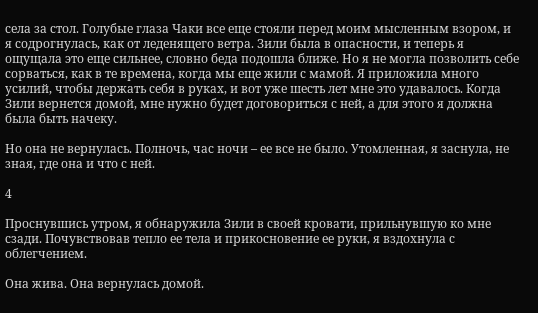села за стол. Голубые глаза Чаки все еще стояли перед моим мысленным взором, и я содрогнулась, как от леденящего ветра. Зили была в опасности, и теперь я ощущала это еще сильнее, словно беда подошла ближе. Но я не могла позволить себе сорваться, как в те времена, когда мы еще жили с мамой. Я приложила много усилий, чтобы держать себя в руках, и вот уже шесть лет мне это удавалось. Когда Зили вернется домой, мне нужно будет договориться с ней, а для этого я должна была быть начеку.

Но она не вернулась. Полночь, час ночи – ее все не было. Утомленная, я заснула, не зная, где она и что с ней.

4

Проснувшись утром, я обнаружила Зили в своей кровати, прильнувшую ко мне сзади. Почувствовав тепло ее тела и прикосновение ее руки, я вздохнула с облегчением.

Она жива. Она вернулась домой.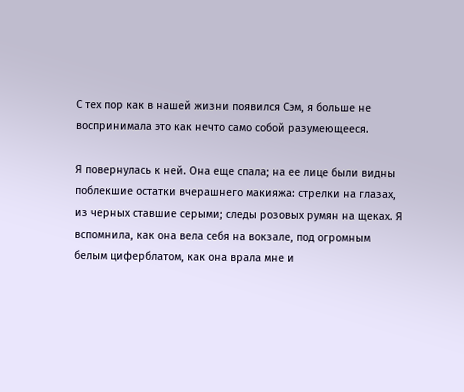С тех пор как в нашей жизни появился Сэм, я больше не воспринимала это как нечто само собой разумеющееся.

Я повернулась к ней. Она еще спала; на ее лице были видны поблекшие остатки вчерашнего макияжа: стрелки на глазах, из черных ставшие серыми; следы розовых румян на щеках. Я вспомнила, как она вела себя на вокзале, под огромным белым циферблатом, как она врала мне и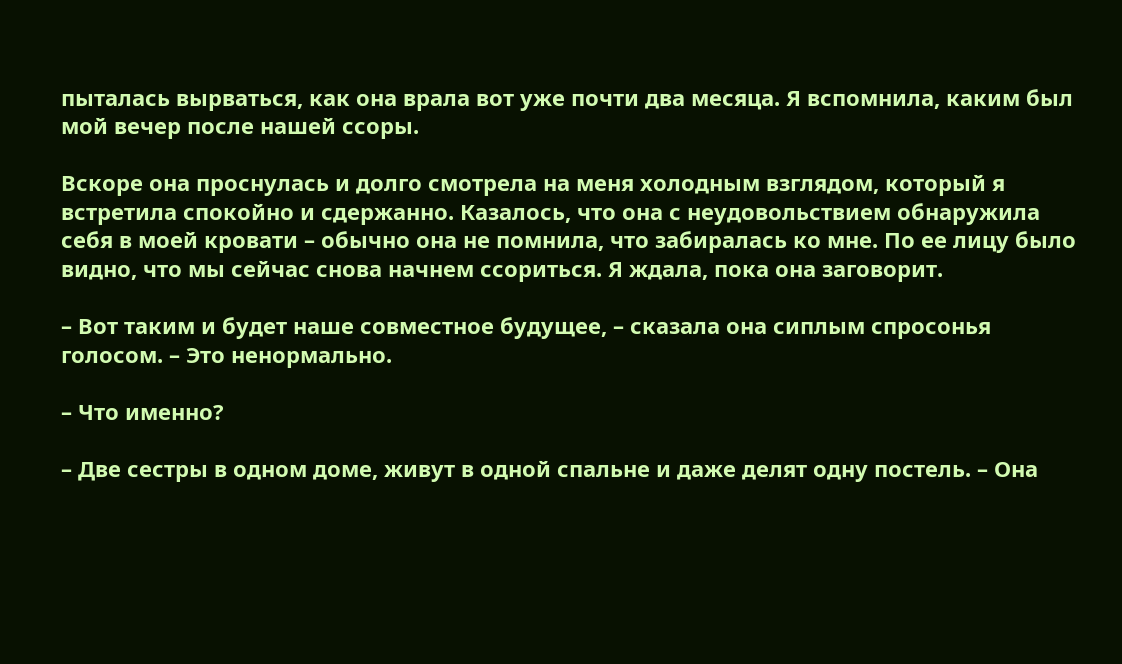пыталась вырваться, как она врала вот уже почти два месяца. Я вспомнила, каким был мой вечер после нашей ссоры.

Вскоре она проснулась и долго смотрела на меня холодным взглядом, который я встретила спокойно и сдержанно. Казалось, что она с неудовольствием обнаружила себя в моей кровати – обычно она не помнила, что забиралась ко мне. По ее лицу было видно, что мы сейчас снова начнем ссориться. Я ждала, пока она заговорит.

– Вот таким и будет наше совместное будущее, – сказала она сиплым спросонья голосом. – Это ненормально.

– Что именно?

– Две сестры в одном доме, живут в одной спальне и даже делят одну постель. – Она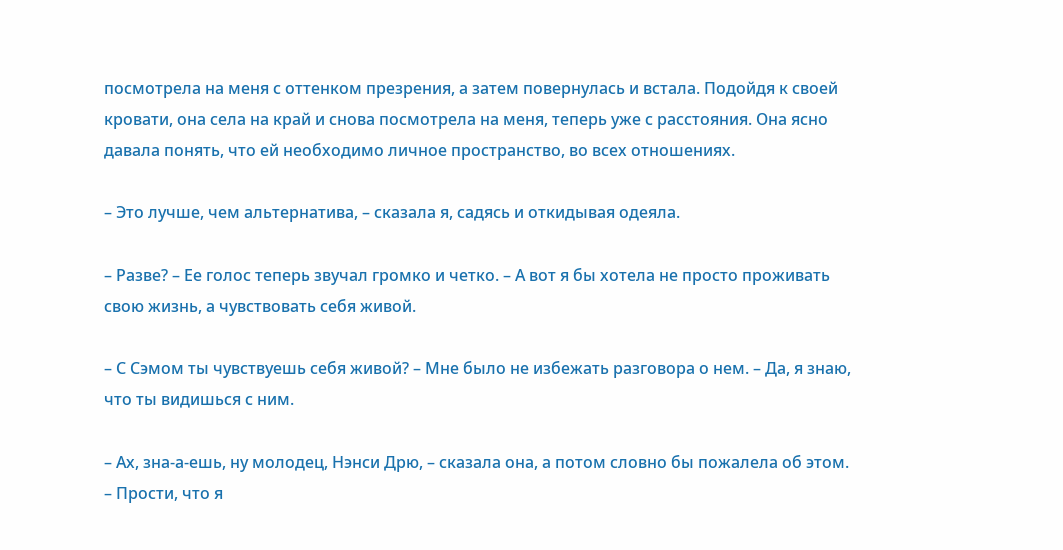посмотрела на меня с оттенком презрения, а затем повернулась и встала. Подойдя к своей кровати, она села на край и снова посмотрела на меня, теперь уже с расстояния. Она ясно давала понять, что ей необходимо личное пространство, во всех отношениях.

– Это лучше, чем альтернатива, – сказала я, садясь и откидывая одеяла.

– Разве? – Ее голос теперь звучал громко и четко. – А вот я бы хотела не просто проживать свою жизнь, а чувствовать себя живой.

– С Сэмом ты чувствуешь себя живой? – Мне было не избежать разговора о нем. – Да, я знаю, что ты видишься с ним.

– Ах, зна-а-ешь, ну молодец, Нэнси Дрю, – сказала она, а потом словно бы пожалела об этом. – Прости, что я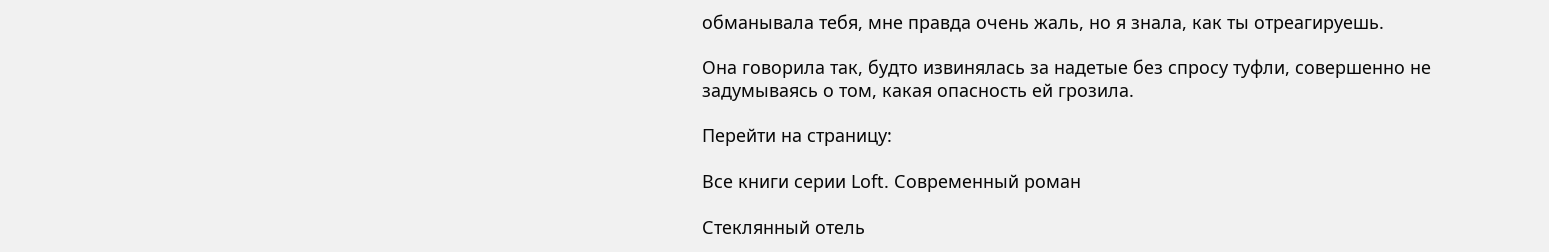обманывала тебя, мне правда очень жаль, но я знала, как ты отреагируешь.

Она говорила так, будто извинялась за надетые без спросу туфли, совершенно не задумываясь о том, какая опасность ей грозила.

Перейти на страницу:

Все книги серии Loft. Современный роман

Стеклянный отель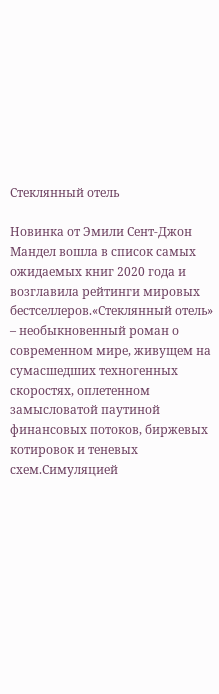Стеклянный отель

Новинка от Эмили Сент-Джон Мандел вошла в список самых ожидаемых книг 2020 года и возглавила рейтинги мировых бестселлеров.«Стеклянный отель» – необыкновенный роман о современном мире, живущем на сумасшедших техногенных скоростях, оплетенном замысловатой паутиной финансовых потоков, биржевых котировок и теневых схем.Симуляцией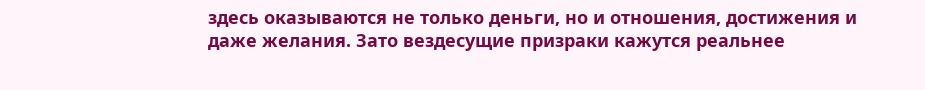здесь оказываются не только деньги, но и отношения, достижения и даже желания. Зато вездесущие призраки кажутся реальнее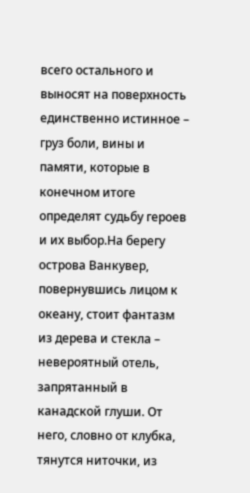всего остального и выносят на поверхность единственно истинное – груз боли, вины и памяти, которые в конечном итоге определят судьбу героев и их выбор.На берегу острова Ванкувер, повернувшись лицом к океану, стоит фантазм из дерева и стекла – невероятный отель, запрятанный в канадской глуши. От него, словно от клубка, тянутся ниточки, из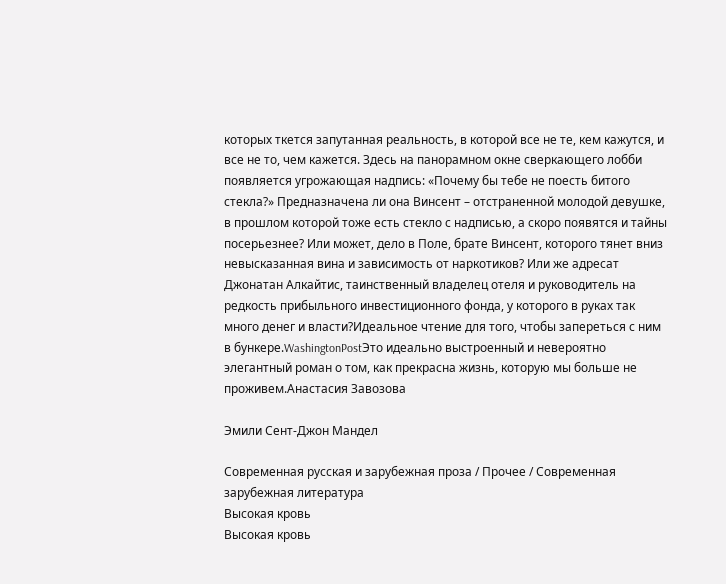которых ткется запутанная реальность, в которой все не те, кем кажутся, и все не то, чем кажется. Здесь на панорамном окне сверкающего лобби появляется угрожающая надпись: «Почему бы тебе не поесть битого стекла?» Предназначена ли она Винсент – отстраненной молодой девушке, в прошлом которой тоже есть стекло с надписью, а скоро появятся и тайны посерьезнее? Или может, дело в Поле, брате Винсент, которого тянет вниз невысказанная вина и зависимость от наркотиков? Или же адресат Джонатан Алкайтис, таинственный владелец отеля и руководитель на редкость прибыльного инвестиционного фонда, у которого в руках так много денег и власти?Идеальное чтение для того, чтобы запереться с ним в бункере.WashingtonPostЭто идеально выстроенный и невероятно элегантный роман о том, как прекрасна жизнь, которую мы больше не проживем.Анастасия Завозова

Эмили Сент-Джон Мандел

Современная русская и зарубежная проза / Прочее / Современная зарубежная литература
Высокая кровь
Высокая кровь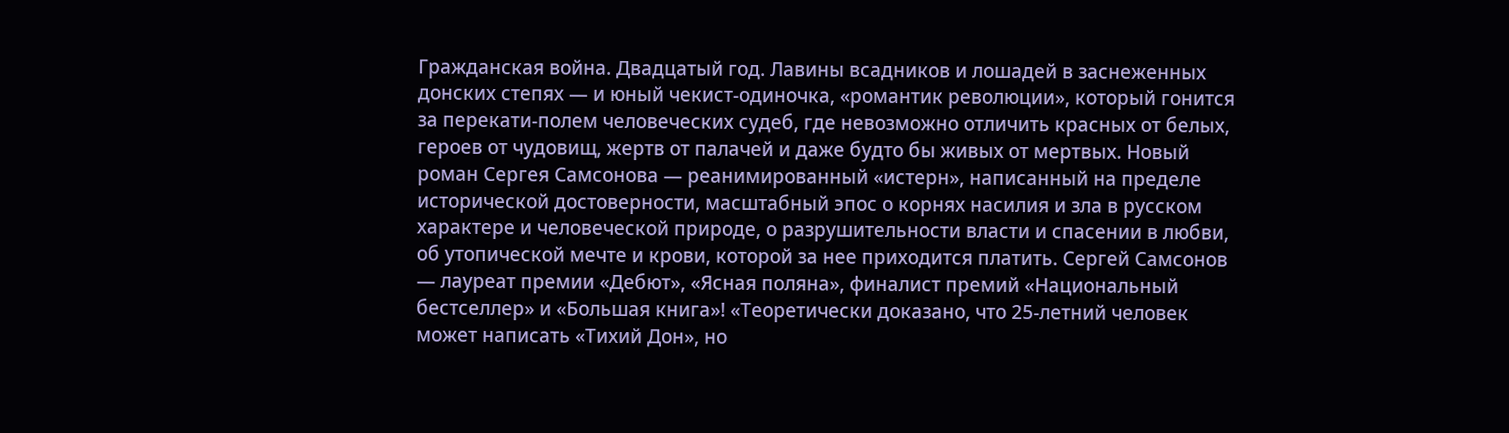Гражданская война. Двадцатый год. Лавины всадников и лошадей в заснеженных донских степях — и юный чекист-одиночка, «романтик революции», который гонится за перекати-полем человеческих судеб, где невозможно отличить красных от белых, героев от чудовищ, жертв от палачей и даже будто бы живых от мертвых. Новый роман Сергея Самсонова — реанимированный «истерн», написанный на пределе исторической достоверности, масштабный эпос о корнях насилия и зла в русском характере и человеческой природе, о разрушительности власти и спасении в любви, об утопической мечте и крови, которой за нее приходится платить. Сергей Самсонов — лауреат премии «Дебют», «Ясная поляна», финалист премий «Национальный бестселлер» и «Большая книга»! «Теоретически доказано, что 25-летний человек может написать «Тихий Дон», но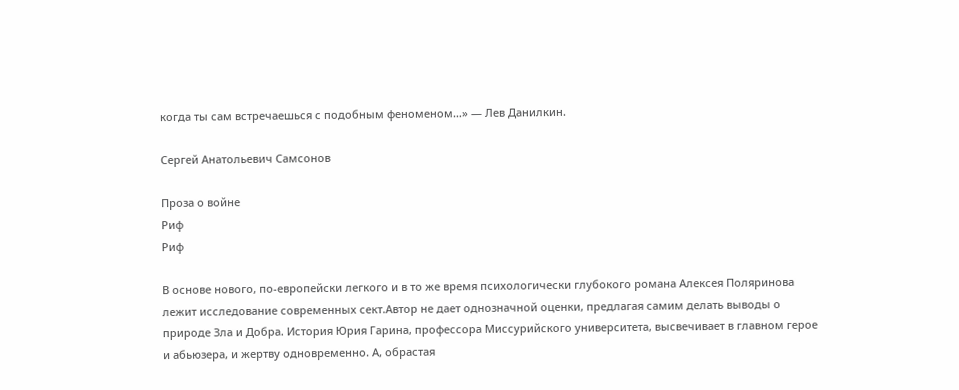когда ты сам встречаешься с подобным феноменом…» — Лев Данилкин.

Сергей Анатольевич Самсонов

Проза о войне
Риф
Риф

В основе нового, по-европейски легкого и в то же время психологически глубокого романа Алексея Поляринова лежит исследование современных сект.Автор не дает однозначной оценки, предлагая самим делать выводы о природе Зла и Добра. История Юрия Гарина, профессора Миссурийского университета, высвечивает в главном герое и абьюзера, и жертву одновременно. А, обрастая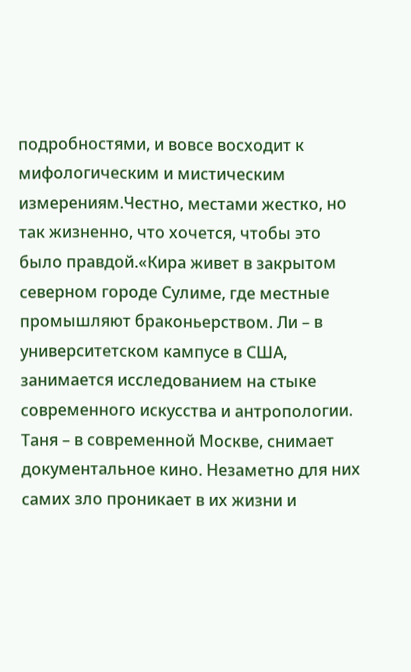подробностями, и вовсе восходит к мифологическим и мистическим измерениям.Честно, местами жестко, но так жизненно, что хочется, чтобы это было правдой.«Кира живет в закрытом северном городе Сулиме, где местные промышляют браконьерством. Ли – в университетском кампусе в США, занимается исследованием на стыке современного искусства и антропологии. Таня – в современной Москве, снимает документальное кино. Незаметно для них самих зло проникает в их жизни и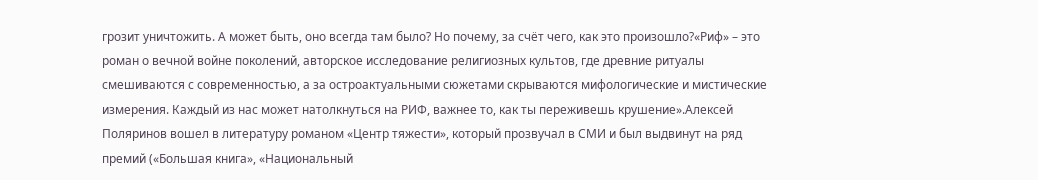грозит уничтожить. А может быть, оно всегда там было? Но почему, за счёт чего, как это произошло?«Риф» – это роман о вечной войне поколений, авторское исследование религиозных культов, где древние ритуалы смешиваются с современностью, а за остроактуальными сюжетами скрываются мифологические и мистические измерения. Каждый из нас может натолкнуться на РИФ, важнее то, как ты переживешь крушение».Алексей Поляринов вошел в литературу романом «Центр тяжести», который прозвучал в СМИ и был выдвинут на ряд премий («Большая книга», «Национальный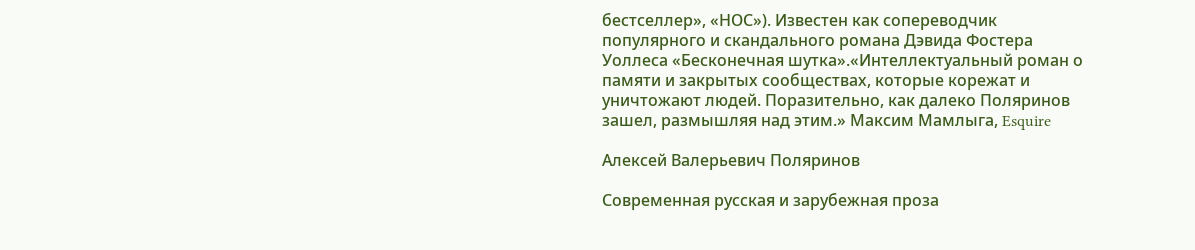бестселлер», «НОС»). Известен как сопереводчик популярного и скандального романа Дэвида Фостера Уоллеса «Бесконечная шутка».«Интеллектуальный роман о памяти и закрытых сообществах, которые корежат и уничтожают людей. Поразительно, как далеко Поляринов зашел, размышляя над этим.» Максим Мамлыга, Esquire

Алексей Валерьевич Поляринов

Современная русская и зарубежная проза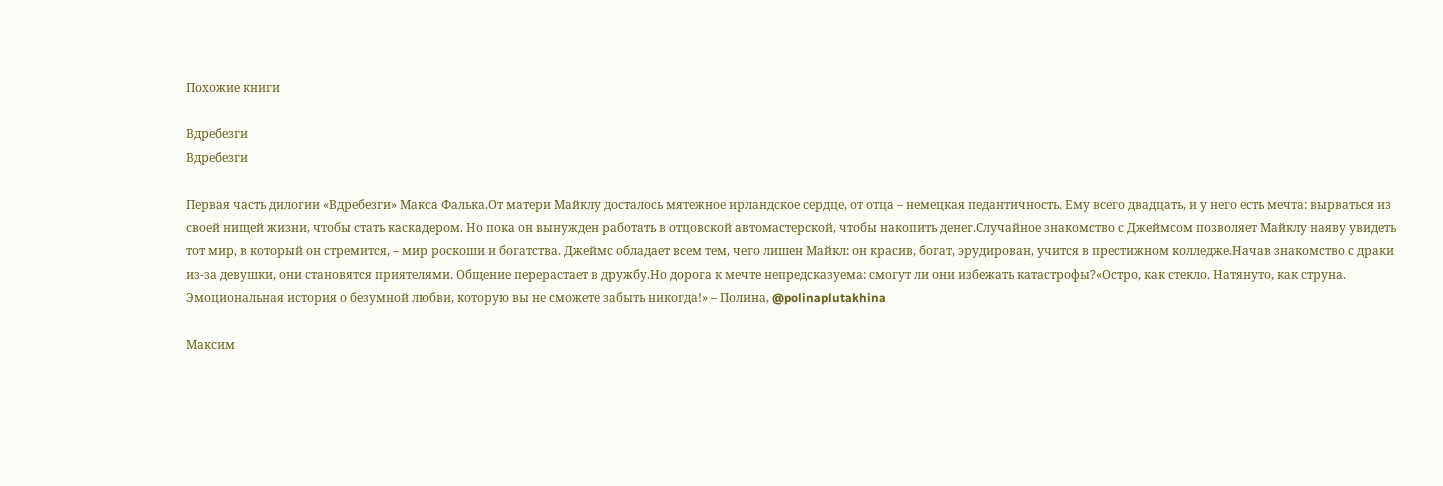Похожие книги

Вдребезги
Вдребезги

Первая часть дилогии «Вдребезги» Макса Фалька.От матери Майклу досталось мятежное ирландское сердце, от отца – немецкая педантичность. Ему всего двадцать, и у него есть мечта: вырваться из своей нищей жизни, чтобы стать каскадером. Но пока он вынужден работать в отцовской автомастерской, чтобы накопить денег.Случайное знакомство с Джеймсом позволяет Майклу наяву увидеть тот мир, в который он стремится, – мир роскоши и богатства. Джеймс обладает всем тем, чего лишен Майкл: он красив, богат, эрудирован, учится в престижном колледже.Начав знакомство с драки из-за девушки, они становятся приятелями. Общение перерастает в дружбу.Но дорога к мечте непредсказуема: смогут ли они избежать катастрофы?«Остро, как стекло. Натянуто, как струна. Эмоциональная история о безумной любви, которую вы не сможете забыть никогда!» – Полина, @polinaplutakhina

Максим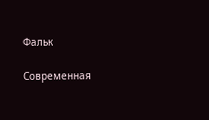Фальк

Современная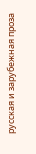русская и зарубежная проза